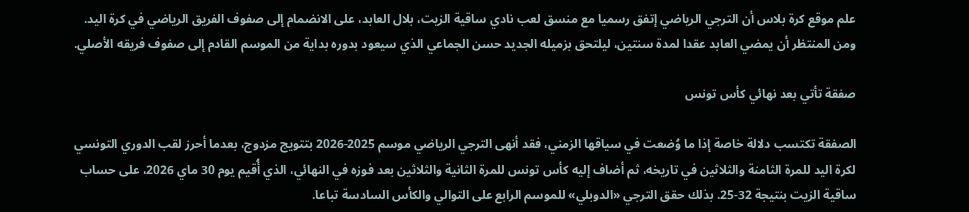علم موقع كرة بلاس أن الترجي الرياضي إتفق رسميا مع منسق لعب نادي ساقية الزيت، بلال العابد، على الانضمام إلى صفوف الفريق الرياضي في كرة اليد. ومن المنتظر أن يمضي العابد عقدا لمدة سنتين، ليلتحق بزميله الجديد حسن الجماعي الذي سيعود بدوره بداية من الموسم القادم إلى صفوف فريقه الأصلي.

صفقة تأتي بعد نهائي كأس تونس

الصفقة تكتسب دلالة خاصة إذا ما وُضعت في سياقها الزمني، فقد أنهى الترجي الرياضي موسم 2025-2026 بتتويج مزدوج، بعدما أحرز لقب الدوري التونسي لكرة اليد للمرة الثامنة والثلاثين في تاريخه، ثم أضاف إليه كأس تونس للمرة الثانية والثلاثين بعد فوزه في النهائي، الذي أُقيم يوم 30 ماي 2026، على حساب ساقية الزيت بنتيجة 32-25. بذلك حقق الترجي «الدوبلي» للموسم الرابع على التوالي والكأس السادسة تباعا.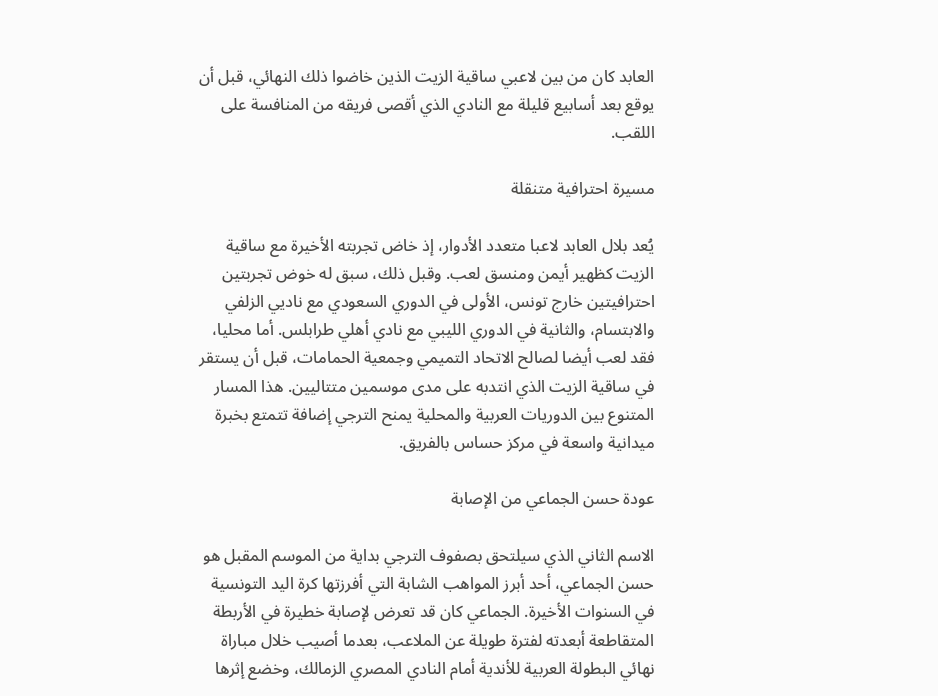العابد كان من بين لاعبي ساقية الزيت الذين خاضوا ذلك النهائي، قبل أن يوقع بعد أسابيع قليلة مع النادي الذي أقصى فريقه من المنافسة على اللقب.

مسيرة احترافية متنقلة

يُعد بلال العابد لاعبا متعدد الأدوار، إذ خاض تجربته الأخيرة مع ساقية الزيت كظهير أيمن ومنسق لعب. وقبل ذلك، سبق له خوض تجربتين احترافيتين خارج تونس، الأولى في الدوري السعودي مع ناديي الزلفي والابتسام، والثانية في الدوري الليبي مع نادي أهلي طرابلس. أما محليا، فقد لعب أيضا لصالح الاتحاد التميمي وجمعية الحمامات، قبل أن يستقر في ساقية الزيت الذي انتدبه على مدى موسمين متتاليين. هذا المسار المتنوع بين الدوريات العربية والمحلية يمنح الترجي إضافة تتمتع بخبرة ميدانية واسعة في مركز حساس بالفريق.

عودة حسن الجماعي من الإصابة

الاسم الثاني الذي سيلتحق بصفوف الترجي بداية من الموسم المقبل هو حسن الجماعي، أحد أبرز المواهب الشابة التي أفرزتها كرة اليد التونسية في السنوات الأخيرة. الجماعي كان قد تعرض لإصابة خطيرة في الأربطة المتقاطعة أبعدته لفترة طويلة عن الملاعب، بعدما أصيب خلال مباراة نهائي البطولة العربية للأندية أمام النادي المصري الزمالك، وخضع إثرها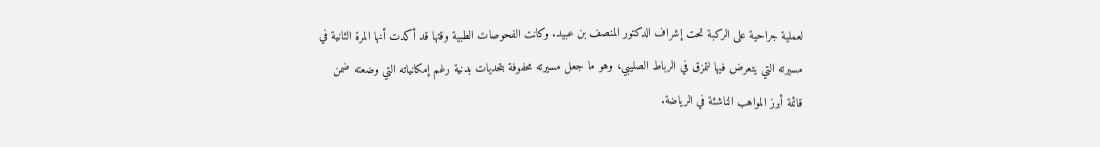لعملية جراحية على الركبة تحت إشراف الدكتور المنصف بن عبيد. وكانت الفحوصات الطبية وقتها قد أكدت أنها المرة الثانية في مسيرته التي يتعرض فيها لتمزق في الرباط الصليبي، وهو ما جعل مسيرته محفوفة بتحديات بدنية رغم إمكانياته التي وضعته ضمن قائمة أبرز المواهب الناشئة في الرياضة.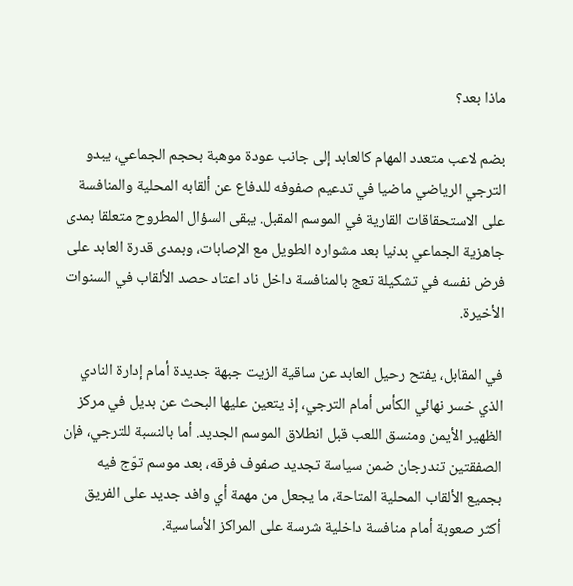ماذا بعد؟

بضم لاعب متعدد المهام كالعابد إلى جانب عودة موهبة بحجم الجماعي، يبدو الترجي الرياضي ماضيا في تدعيم صفوفه للدفاع عن ألقابه المحلية والمنافسة على الاستحقاقات القارية في الموسم المقبل. يبقى السؤال المطروح متعلقا بمدى جاهزية الجماعي بدنيا بعد مشواره الطويل مع الإصابات، وبمدى قدرة العابد على فرض نفسه في تشكيلة تعج بالمنافسة داخل ناد اعتاد حصد الألقاب في السنوات الأخيرة.

في المقابل، يفتح رحيل العابد عن ساقية الزيت جبهة جديدة أمام إدارة النادي الذي خسر نهائي الكأس أمام الترجي، إذ يتعين عليها البحث عن بديل في مركز الظهير الأيمن ومنسق اللعب قبل انطلاق الموسم الجديد. أما بالنسبة للترجي، فإن الصفقتين تندرجان ضمن سياسة تجديد صفوف فرقه، بعد موسم توّج فيه بجميع الألقاب المحلية المتاحة، ما يجعل من مهمة أي وافد جديد على الفريق أكثر صعوبة أمام منافسة داخلية شرسة على المراكز الأساسية.